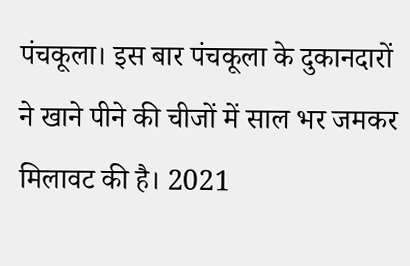पंचकूला। इस बार पंचकूला के दुकानदारों ने खाने पीने की चीजों में साल भर जमकर मिलावट की है। 2021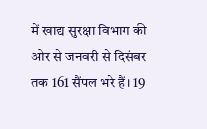में खाद्य सुरक्षा विभाग की ओर से जनवरी से दिसंबर तक 161 सैंपल भरे हैं। 19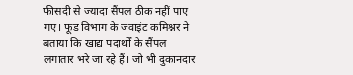फीसदी से ज्यादा सैंपल ठीक नहीं पाए गए। फूड विभाग के ज्वाइंट कमिश्नर ने बताया कि खाद्य पदार्थों के सैंपल लगातार भरे जा रहे हैं। जो भी दुकानदार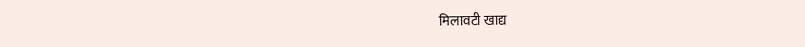मिलावटी खाद्य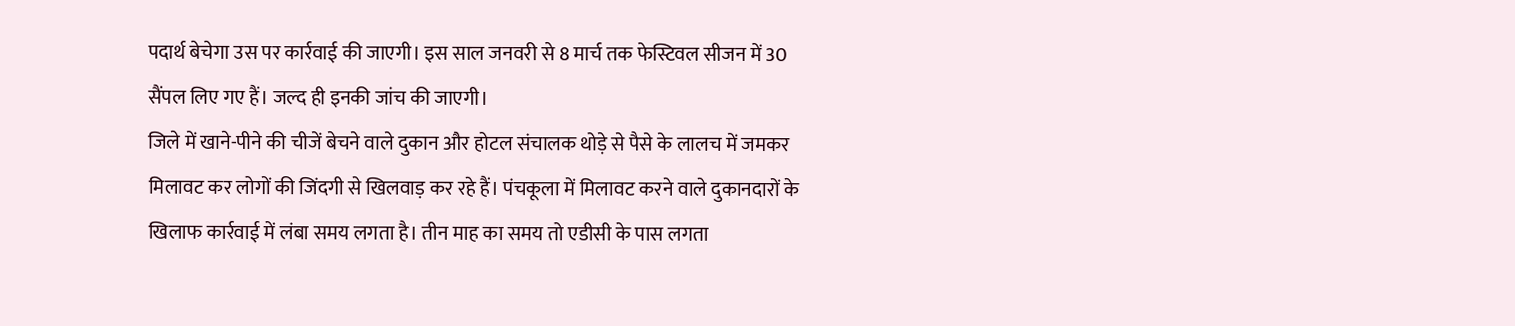पदार्थ बेचेगा उस पर कार्रवाई की जाएगी। इस साल जनवरी से 8 मार्च तक फेस्टिवल सीजन में 30 सैंपल लिए गए हैं। जल्द ही इनकी जांच की जाएगी।
जिले में खाने-पीने की चीजें बेचने वाले दुकान और होटल संचालक थोड़े से पैसे के लालच में जमकर मिलावट कर लोगों की जिंदगी से खिलवाड़ कर रहे हैं। पंचकूला में मिलावट करने वाले दुकानदारों के खिलाफ कार्रवाई में लंबा समय लगता है। तीन माह का समय तो एडीसी के पास लगता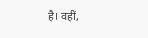है। वहीं,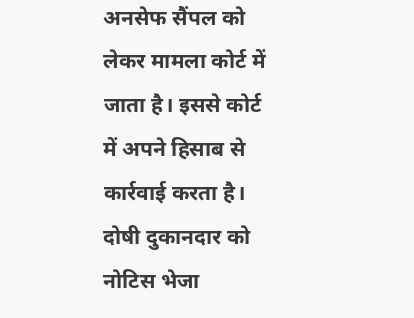अनसेफ सैंपल को लेकर मामला कोर्ट में जाता है। इससे कोर्ट में अपने हिसाब से कार्रवाई करता है। दोषी दुकानदार को नोटिस भेजा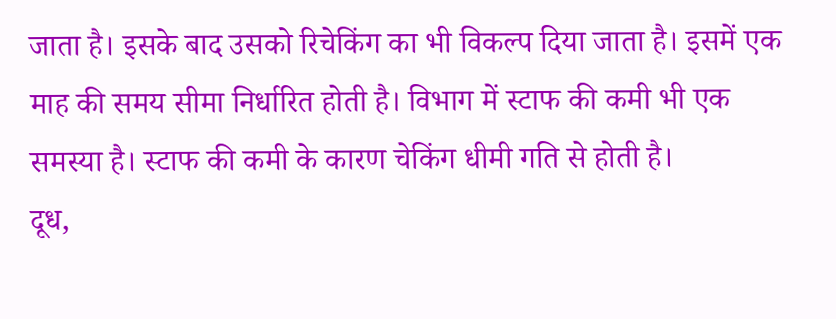जाता है। इसके बाद उसको रिचेकिंग का भी विकल्प दिया जाता है। इसमें एक माह की समय सीमा निर्धारित होती है। विभाग में स्टाफ की कमी भी एक समस्या है। स्टाफ की कमी के कारण चेकिंग धीमी गति से होती है।
दूध,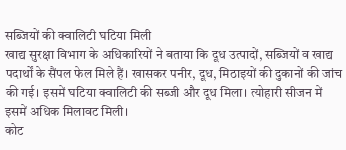सब्जियों की क्वालिटी घटिया मिली
खाद्य सुरक्षा विभाग के अधिकारियों ने बताया कि दूध उत्पादों, सब्जियों व खाद्य पदार्थों के सैंपल फेल मिले हैं। खासकर पनीर, दूध, मिठाइयों की दुकानों की जांच की गई। इसमें घटिया क्वालिटी की सब्जी और दूध मिला। त्योहारी सीजन में इसमें अधिक मिलावट मिली।
कोट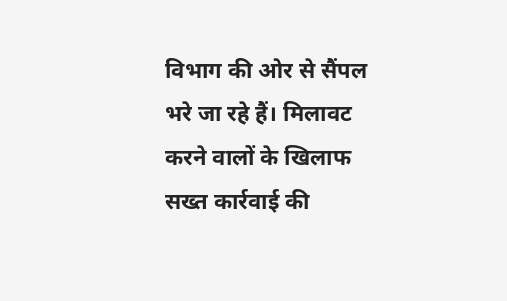विभाग की ओर से सैंपल भरे जा रहे हैं। मिलावट करने वालों के खिलाफ सख्त कार्रवाई की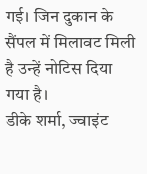गई। जिन दुकान के सैंपल में मिलावट मिली है उन्हें नोटिस दिया गया है।
डीके शर्मा, ज्वाइंट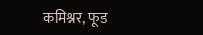कमिश्नर, फूड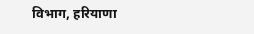विभाग, हरियाणा